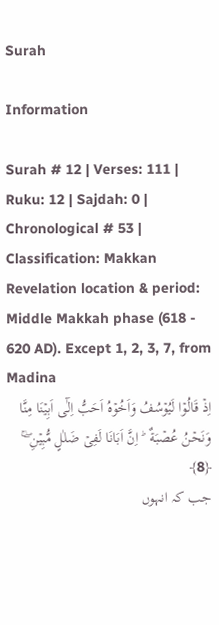Surah

Information

Surah # 12 | Verses: 111 | Ruku: 12 | Sajdah: 0 | Chronological # 53 | Classification: Makkan
Revelation location & period: Middle Makkah phase (618 - 620 AD). Except 1, 2, 3, 7, from Madina
اِذۡ قَالُوۡا لَيُوۡسُفُ وَاَخُوۡهُ اَحَبُّ اِلٰٓى اَبِيۡنَا مِنَّا وَنَحۡنُ عُصۡبَةٌ  ؕ اِنَّ اَبَانَا لَفِىۡ ضَلٰلٍ مُّبِيۡنِ ‌ۖ ‌ۚ ﴿8﴾
جب کہ انہوں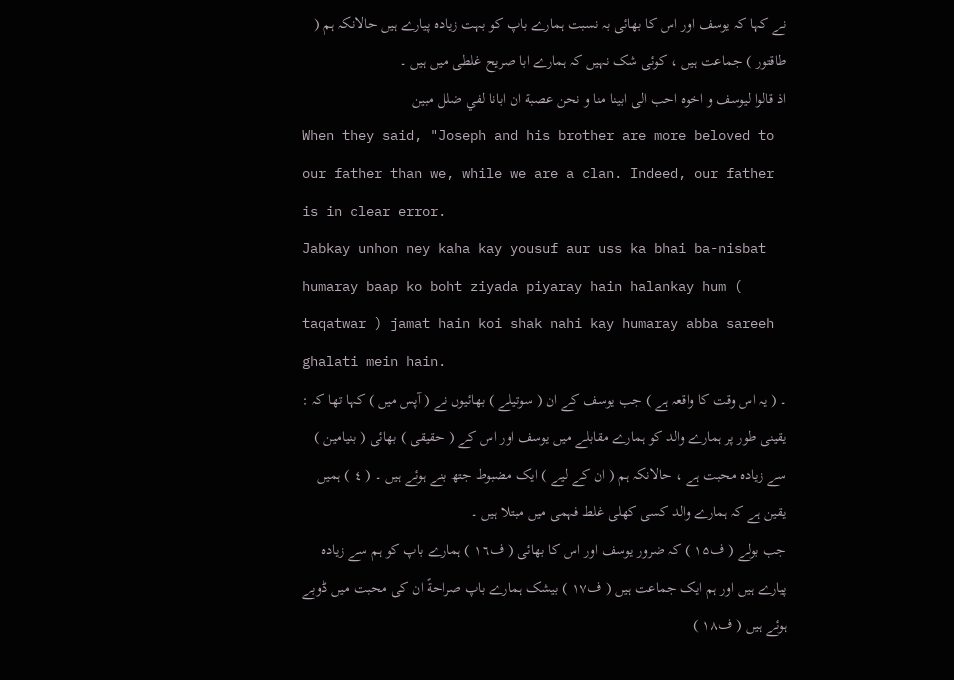نے کہا کہ یوسف اور اس کا بھائی بہ نسبت ہمارے باپ کو بہت زیادہ پیارے ہیں حالانکہ ہم ( طاقتور ) جماعت ہیں ، کوئی شک نہیں کہ ہمارے ابا صریح غلطی میں ہیں ۔
اذ قالوا ليوسف و اخوه احب الى ابينا منا و نحن عصبة ان ابانا لفي ضلل مبين
When they said, "Joseph and his brother are more beloved to our father than we, while we are a clan. Indeed, our father is in clear error.
Jabkay unhon ney kaha kay yousuf aur uss ka bhai ba-nisbat humaray baap ko boht ziyada piyaray hain halankay hum ( taqatwar ) jamat hain koi shak nahi kay humaray abba sareeh ghalati mein hain.
۔ ( یہ اس وقت کا واقعہ ہے ) جب یوسف کے ان ( سوتیلے ) بھائیوں نے ( آپس میں ) کہا تھا کہ : یقینی طور پر ہمارے والد کو ہمارے مقابلے میں یوسف اور اس کے ( حقیقی ) بھائی ( بنیامین ) سے زیادہ محبت ہے ، حالانکہ ہم ( ان کے لیے ) ایک مضبوط جتھ بنے ہوئے ہیں ۔ ( ٤ ) ہمیں یقین ہے کہ ہمارے والد کسی کھلی غلط فہمی میں مبتلا ہیں ۔
جب بولے ( ف۱۵ ) کہ ضرور یوسف اور اس کا بھائی ( ف۱٦ ) ہمارے باپ کو ہم سے زیادہ پیارے ہیں اور ہم ایک جماعت ہیں ( ف۱۷ ) بیشک ہمارے باپ صراحةً ان کی محبت میں ڈوبے ہوئے ہیں ( ف۱۸ )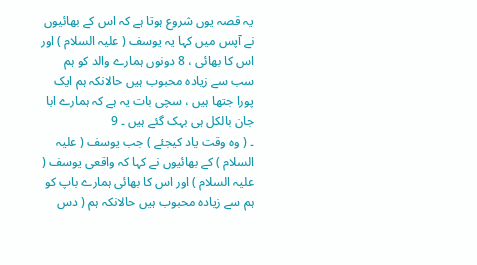یہ قصہ یوں شروع ہوتا ہے کہ اس کے بھائیوں نے آپس میں کہا یہ یوسف ( علیہ السلام ) اور اس کا بھائی ، 8 دونوں ہمارے والد کو ہم سب سے زیادہ محبوب ہیں حالانکہ ہم ایک پورا جتھا ہیں ، سچی بات یہ ہے کہ ہمارے ابا جان بالکل ہی بہک گئے ہیں ۔ 9
۔ ( وہ وقت یاد کیجئے ) جب یوسف ( علیہ السلام ) کے بھائیوں نے کہا کہ واقعی یوسف ( علیہ السلام ) اور اس کا بھائی ہمارے باپ کو ہم سے زیادہ محبوب ہیں حالانکہ ہم ( دس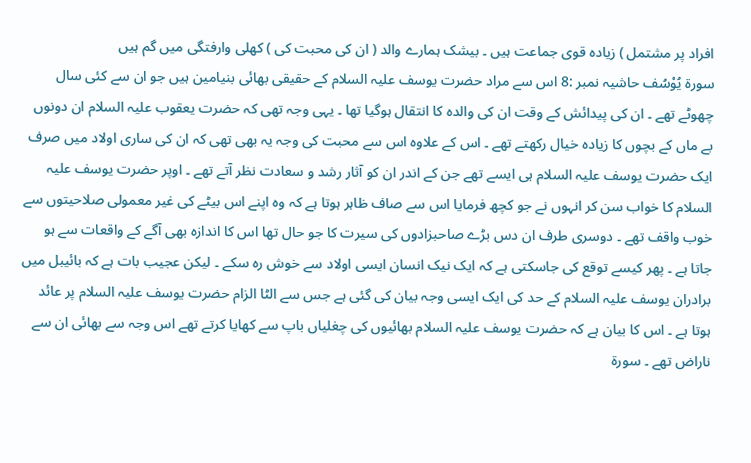افراد پر مشتمل ) زیادہ قوی جماعت ہیں ۔ بیشک ہمارے والد ( ان کی محبت کی ) کھلی وارفتگی میں گم ہیں
سورة یُوْسُف حاشیہ نمبر :8 اس سے مراد حضرت یوسف علیہ السلام کے حقیقی بھائی بنیامین ہیں جو ان سے کئی سال چھوٹے تھے ۔ ان کی پیدائش کے وقت ان کی والدہ کا انتقال ہوگیا تھا ۔ یہی وجہ تھی کہ حضرت یعقوب علیہ السلام ان دونوں بے ماں کے بچوں کا زیادہ خیال رکھتے تھے ۔ اس کے علاوہ اس سے محبت کی وجہ یہ بھی تھی کہ ان کی ساری اولاد میں صرف ایک حضرت یوسف علیہ السلام ہی ایسے تھے جن کے اندر ان کو آثار رشد و سعادت نظر آتے تھے ۔ اوپر حضرت یوسف علیہ السلام کا خواب سن کر انہوں نے جو کچھ فرمایا اس سے صاف ظاہر ہوتا ہے کہ وہ اپنے اس بیٹے کی غیر معمولی صلاحیتوں سے خوب واقف تھے ۔ دوسری طرف ان دس بڑے صاحبزادوں کی سیرت کا جو حال تھا اس کا اندازہ بھی آگے کے واقعات سے ہو جاتا ہے ۔ پھر کیسے توقع کی جاسکتی ہے کہ ایک نیک انسان ایسی اولاد سے خوش رہ سکے ۔ لیکن عجیب بات ہے کہ بائیبل میں برادران یوسف علیہ السلام کے حد کی ایک ایسی وجہ بیان کی گئی ہے جس سے الٹا الزام حضرت یوسف علیہ السلام پر عائد ہوتا ہے ۔ اس کا بیان ہے کہ حضرت یوسف علیہ السلام بھائیوں کی چغلیاں باپ سے کھایا کرتے تھے اس وجہ سے بھائی ان سے ناراض تھے ۔ سورة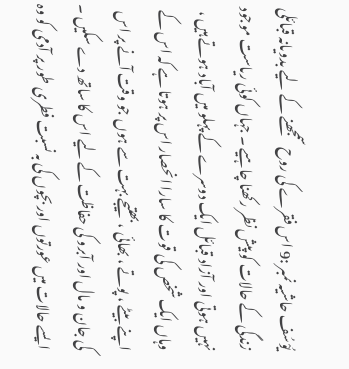یُوْسُف حاشیہ نمبر :9 اس فقرے کی روح سمجھنے کے لیے بدویانہ قبائلی زندگی کے حالات کو پیش نظر رکھنا چاہیے ۔ جہاں کوئی ریاست موجود نہیں ہوتی اور آزاد قبائل ایک دوسرے کے پہلو میں آباد ہوتے ہیں ، وہاں ایک شخص کی قوت کا سارا انحصار اس پر ہوتا ہے کہ اس کے اپنے بیٹے ، پوتے ، بھائی ، بھتیجے بہت سے ہوں جو وقت آنے پر اس کی جان و مال اور آبرو کی حفاظت کے لیے اس کا ساتھ دے سکیں ۔ ایسے حالات میں عورتوں اور بچوں کی بہ نسبت فطری طور پر آدمی کو وہ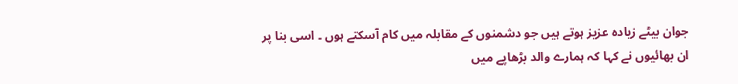جوان بیٹے زیادہ عزیز ہوتے ہیں جو دشمنوں کے مقابلہ میں کام آسکتے ہوں ۔ اسی بنا پر ان بھائیوں نے کہا کہ ہمارے والد بڑھاپے میں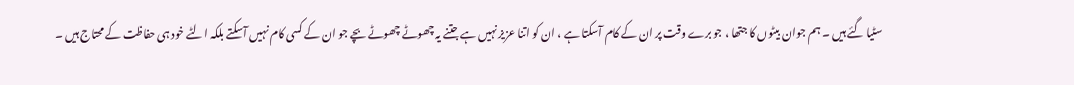سٹیا گئے ہیں ۔ ہم جوان بیٹوں کا جتھا ، جو برے وقت پر ان کے کام آسکتا ہے ، ان کو اتنا عزیز نہیں ہے جتنے یہ چھوٹے چھوٹے بچے جو ان کے کسی کام نہیں آسکتے بلکہ الٹے خود ہی حفاظت کے محتاج ہیں ۔